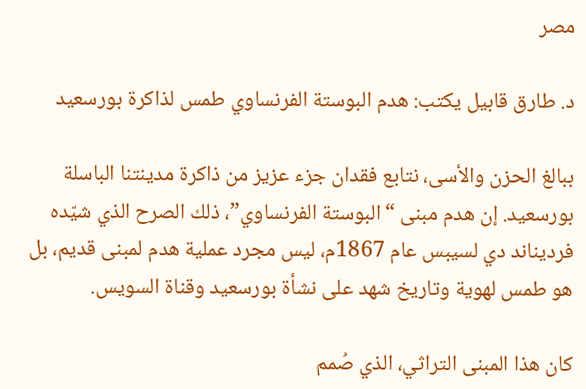مصر

د. طارق قابيل يكتب: هدم البوستة الفرنساوي طمس لذاكرة بورسعيد

ببالغ الحزن والأسى، نتابع فقدان جزء عزيز من ذاكرة مدينتنا الباسلة بورسعيد. إن هدم مبنى “البوستة الفرنساوي”، ذلك الصرح الذي شيّده فرديناند دي لسيبس عام 1867م، ليس مجرد عملية هدم لمبنى قديم، بل هو طمس لهوية وتاريخ شهد على نشأة بورسعيد وقناة السويس.

كان هذا المبنى التراثي، الذي صُمم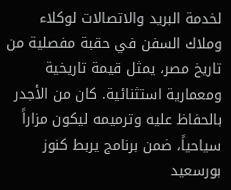لخدمة البريد والاتصالات لوكلاء وملاك السفن في حقبة مفصلية من تاريخ مصر، يمثل قيمة تاريخية ومعمارية استثنائية. كان من الأجدر بالحفاظ عليه وترميمه ليكون مزاراً سياحياً، ضمن برنامج يربط كنوز بورسعيد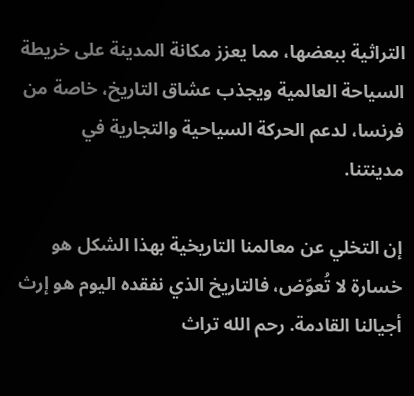التراثية ببعضها، مما يعزز مكانة المدينة على خريطة السياحة العالمية ويجذب عشاق التاريخ، خاصة من فرنسا، لدعم الحركة السياحية والتجارية في مدينتنا.

إن التخلي عن معالمنا التاريخية بهذا الشكل هو خسارة لا تُعوّض، فالتاريخ الذي نفقده اليوم هو إرث أجيالنا القادمة. رحم الله تراث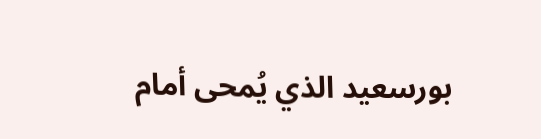بورسعيد الذي يُمحى أمام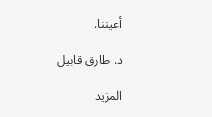أعيننا.

د. طارق قابيل

المزيد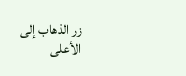زر الذهاب إلى الأعلى